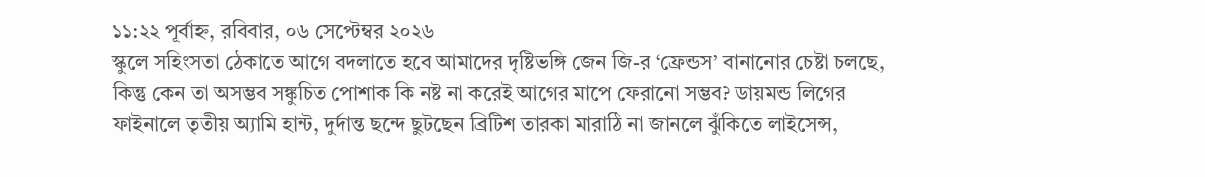১১:২২ পূর্বাহ্ন, রবিবার, ০৬ সেপ্টেম্বর ২০২৬
স্কুলে সহিংসতা ঠেকাতে আগে বদলাতে হবে আমাদের দৃষ্টিভঙ্গি জেন জি-র ‘ফ্রেন্ডস’ বানানোর চেষ্টা চলছে, কিন্তু কেন তা অসম্ভব সঙ্কুচিত পোশাক কি নষ্ট না করেই আগের মাপে ফেরানো সম্ভব? ডায়মন্ড লিগের ফাইনালে তৃতীয় অ্যামি হান্ট, দুর্দান্ত ছন্দে ছুটছেন ব্রিটিশ তারকা মারাঠি না জানলে ঝুঁকিতে লাইসেন্স,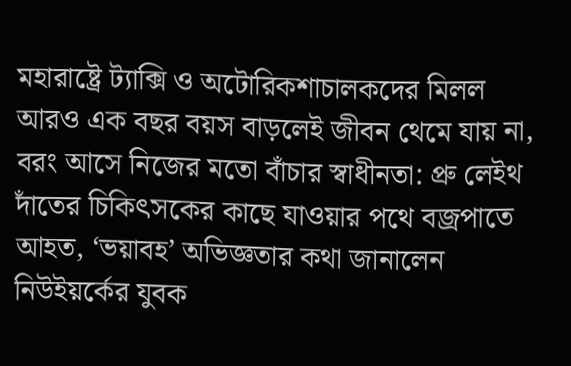মহারাষ্ট্রে ট্যাক্সি ও অটোরিকশাচালকদের মিলল আরও এক বছর বয়স বাড়লেই জীবন থেমে যায় না, বরং আসে নিজের মতো বাঁচার স্বাধীনতা: প্রু লেইথ দাঁতের চিকিৎসকের কাছে যাওয়ার পথে বজ্রপাতে আহত, ‘ভয়াবহ’ অভিজ্ঞতার কথা জানালেন নিউইয়র্কের যুবক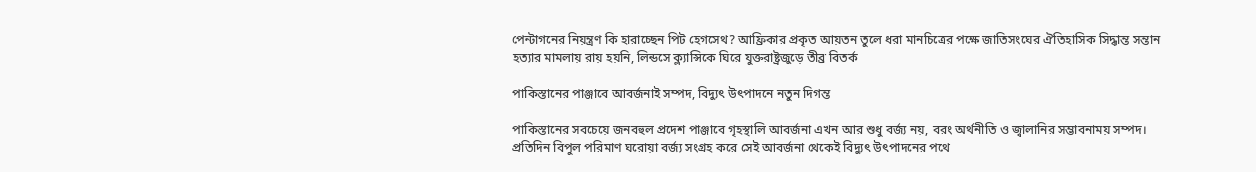পেন্টাগনের নিয়ন্ত্রণ কি হারাচ্ছেন পিট হেগসেথ? আফ্রিকার প্রকৃত আয়তন তুলে ধরা মানচিত্রের পক্ষে জাতিসংঘের ঐতিহাসিক সিদ্ধান্ত সন্তান হত্যার মামলায় রায় হয়নি, লিন্ডসে ক্ল্যান্সিকে ঘিরে যুক্তরাষ্ট্রজুড়ে তীব্র বিতর্ক

পাকিস্তানের পাঞ্জাবে আবর্জনাই সম্পদ, বিদ্যুৎ উৎপাদনে নতুন দিগন্ত

পাকিস্তানের সবচেয়ে জনবহুল প্রদেশ পাঞ্জাবে গৃহস্থালি আবর্জনা এখন আর শুধু বর্জ্য নয়, বরং অর্থনীতি ও জ্বালানির সম্ভাবনাময় সম্পদ। প্রতিদিন বিপুল পরিমাণ ঘরোয়া বর্জ্য সংগ্রহ করে সেই আবর্জনা থেকেই বিদ্যুৎ উৎপাদনের পথে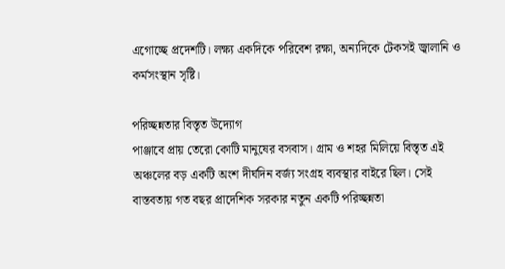এগোচ্ছে প্রদেশটি। লক্ষ্য একদিকে পরিবেশ রক্ষা, অন্যদিকে টেকসই জ্বালানি ও কর্মসংস্থান সৃষ্টি।

পরিচ্ছন্নতার বিস্তৃত উদ্যোগ
পাঞ্জাবে প্রায় তেরো কোটি মানুষের বসবাস। গ্রাম ও শহর মিলিয়ে বিস্তৃত এই অঞ্চলের বড় একটি অংশ দীর্ঘদিন বর্জ্য সংগ্রহ ব্যবস্থার বাইরে ছিল। সেই বাস্তবতায় গত বছর প্রাদেশিক সরকার নতুন একটি পরিচ্ছন্নতা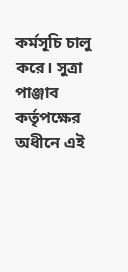কর্মসূচি চালু করে। সুত্রা পাঞ্জাব কর্তৃপক্ষের অধীনে এই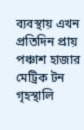ব্যবস্থায় এখন প্রতিদিন প্রায় পঞ্চাশ হাজার মেট্রিক টন গৃহস্থালি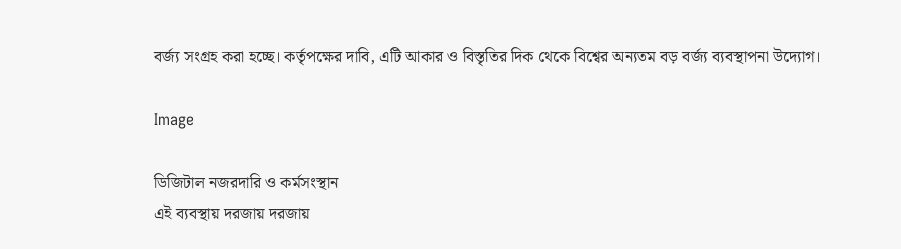বর্জ্য সংগ্রহ করা হচ্ছে। কর্তৃপক্ষের দাবি, এটি আকার ও বিস্তৃতির দিক থেকে বিশ্বের অন্যতম বড় বর্জ্য ব্যবস্থাপনা উদ্যোগ।

Image

ডিজিটাল নজরদারি ও কর্মসংস্থান
এই ব্যবস্থায় দরজায় দরজায়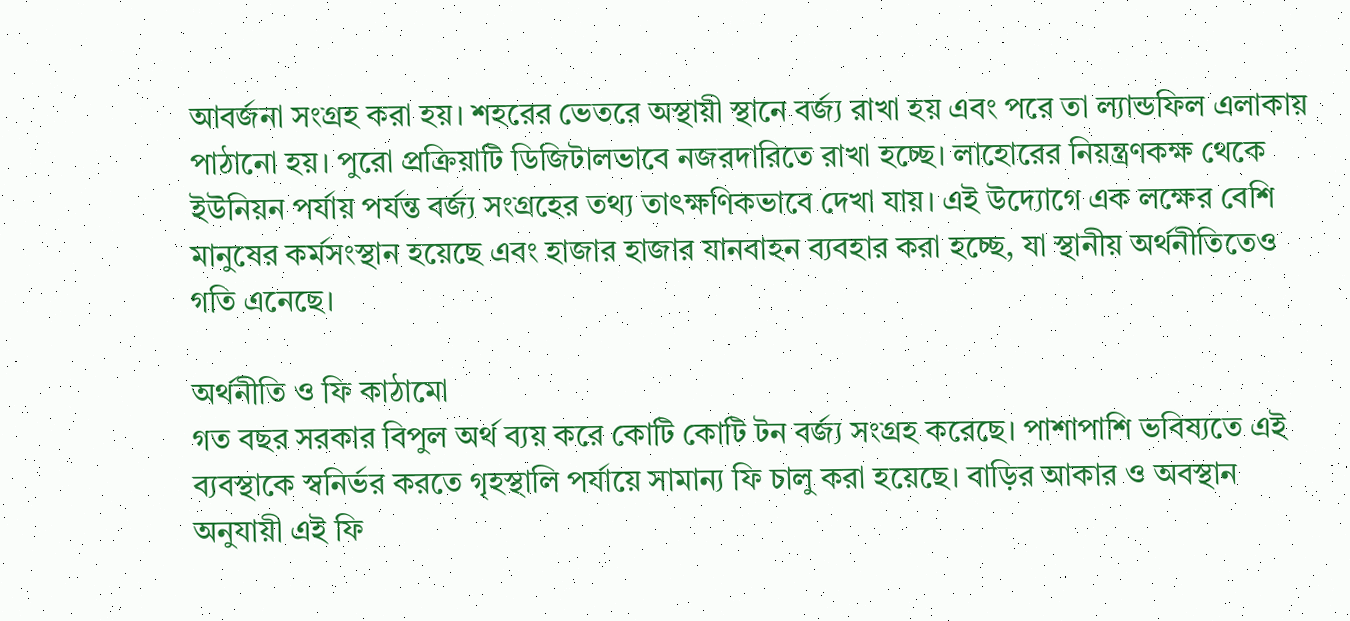আবর্জনা সংগ্রহ করা হয়। শহরের ভেতরে অস্থায়ী স্থানে বর্জ্য রাখা হয় এবং পরে তা ল্যান্ডফিল এলাকায় পাঠানো হয়। পুরো প্রক্রিয়াটি ডিজিটালভাবে নজরদারিতে রাখা হচ্ছে। লাহোরের নিয়ন্ত্রণকক্ষ থেকে ইউনিয়ন পর্যায় পর্যন্ত বর্জ্য সংগ্রহের তথ্য তাৎক্ষণিকভাবে দেখা যায়। এই উদ্যোগে এক লক্ষের বেশি মানুষের কর্মসংস্থান হয়েছে এবং হাজার হাজার যানবাহন ব্যবহার করা হচ্ছে, যা স্থানীয় অর্থনীতিতেও গতি এনেছে।

অর্থনীতি ও ফি কাঠামো
গত বছর সরকার বিপুল অর্থ ব্যয় করে কোটি কোটি টন বর্জ্য সংগ্রহ করেছে। পাশাপাশি ভবিষ্যতে এই ব্যবস্থাকে স্বনির্ভর করতে গৃহস্থালি পর্যায়ে সামান্য ফি চালু করা হয়েছে। বাড়ির আকার ও অবস্থান অনুযায়ী এই ফি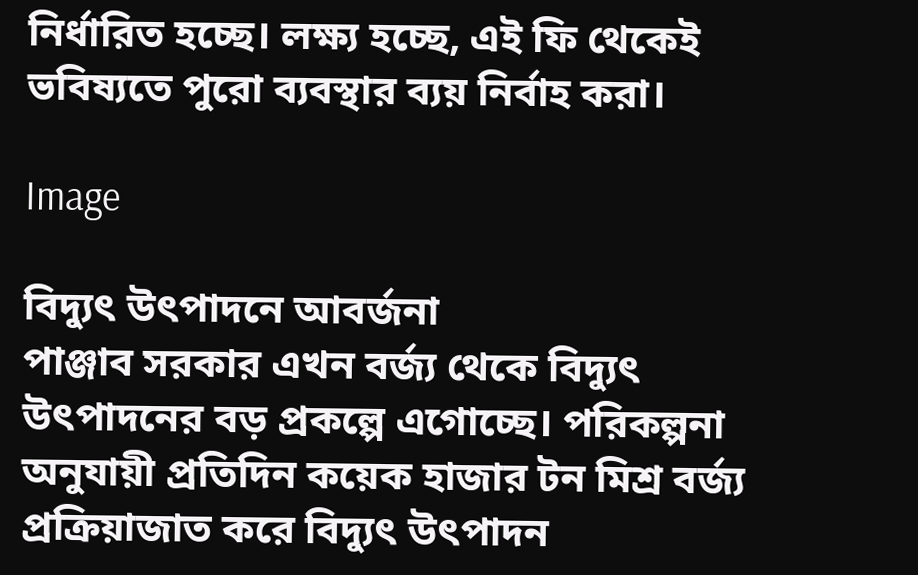নির্ধারিত হচ্ছে। লক্ষ্য হচ্ছে, এই ফি থেকেই ভবিষ্যতে পুরো ব্যবস্থার ব্যয় নির্বাহ করা।

Image

বিদ্যুৎ উৎপাদনে আবর্জনা
পাঞ্জাব সরকার এখন বর্জ্য থেকে বিদ্যুৎ উৎপাদনের বড় প্রকল্পে এগোচ্ছে। পরিকল্পনা অনুযায়ী প্রতিদিন কয়েক হাজার টন মিশ্র বর্জ্য প্রক্রিয়াজাত করে বিদ্যুৎ উৎপাদন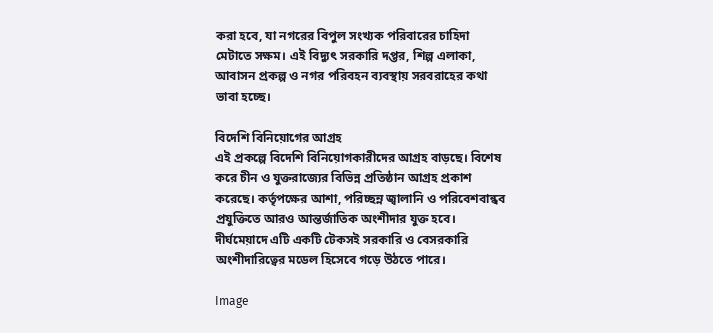করা হবে, যা নগরের বিপুল সংখ্যক পরিবারের চাহিদা মেটাতে সক্ষম। এই বিদ্যুৎ সরকারি দপ্তর, শিল্প এলাকা, আবাসন প্রকল্প ও নগর পরিবহন ব্যবস্থায় সরবরাহের কথা ভাবা হচ্ছে।

বিদেশি বিনিয়োগের আগ্রহ
এই প্রকল্পে বিদেশি বিনিয়োগকারীদের আগ্রহ বাড়ছে। বিশেষ করে চীন ও যুক্তরাজ্যের বিভিন্ন প্রতিষ্ঠান আগ্রহ প্রকাশ করেছে। কর্তৃপক্ষের আশা, পরিচ্ছন্ন জ্বালানি ও পরিবেশবান্ধব প্রযুক্তিতে আরও আন্তর্জাতিক অংশীদার যুক্ত হবে। দীর্ঘমেয়াদে এটি একটি টেকসই সরকারি ও বেসরকারি অংশীদারিত্বের মডেল হিসেবে গড়ে উঠতে পারে।

Image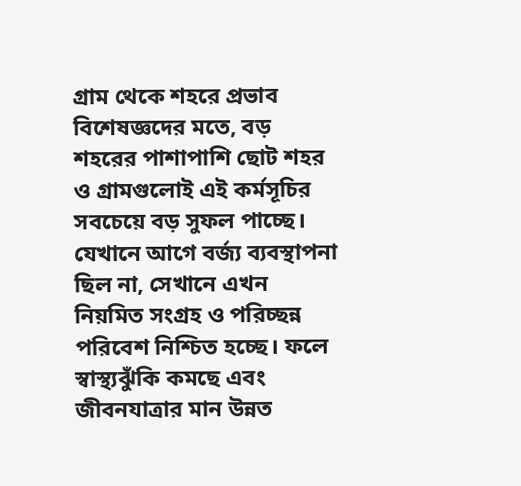গ্রাম থেকে শহরে প্রভাব
বিশেষজ্ঞদের মতে, বড় শহরের পাশাপাশি ছোট শহর ও গ্রামগুলোই এই কর্মসূচির সবচেয়ে বড় সুফল পাচ্ছে। যেখানে আগে বর্জ্য ব্যবস্থাপনা ছিল না, সেখানে এখন নিয়মিত সংগ্রহ ও পরিচ্ছন্ন পরিবেশ নিশ্চিত হচ্ছে। ফলে স্বাস্থ্যঝুঁকি কমছে এবং জীবনযাত্রার মান উন্নত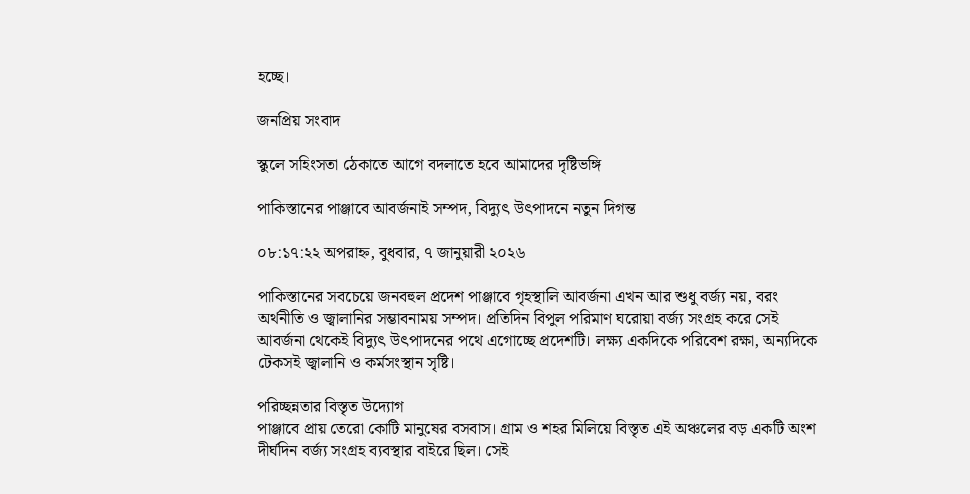হচ্ছে।

জনপ্রিয় সংবাদ

স্কুলে সহিংসতা ঠেকাতে আগে বদলাতে হবে আমাদের দৃষ্টিভঙ্গি

পাকিস্তানের পাঞ্জাবে আবর্জনাই সম্পদ, বিদ্যুৎ উৎপাদনে নতুন দিগন্ত

০৮:১৭:২২ অপরাহ্ন, বুধবার, ৭ জানুয়ারী ২০২৬

পাকিস্তানের সবচেয়ে জনবহুল প্রদেশ পাঞ্জাবে গৃহস্থালি আবর্জনা এখন আর শুধু বর্জ্য নয়, বরং অর্থনীতি ও জ্বালানির সম্ভাবনাময় সম্পদ। প্রতিদিন বিপুল পরিমাণ ঘরোয়া বর্জ্য সংগ্রহ করে সেই আবর্জনা থেকেই বিদ্যুৎ উৎপাদনের পথে এগোচ্ছে প্রদেশটি। লক্ষ্য একদিকে পরিবেশ রক্ষা, অন্যদিকে টেকসই জ্বালানি ও কর্মসংস্থান সৃষ্টি।

পরিচ্ছন্নতার বিস্তৃত উদ্যোগ
পাঞ্জাবে প্রায় তেরো কোটি মানুষের বসবাস। গ্রাম ও শহর মিলিয়ে বিস্তৃত এই অঞ্চলের বড় একটি অংশ দীর্ঘদিন বর্জ্য সংগ্রহ ব্যবস্থার বাইরে ছিল। সেই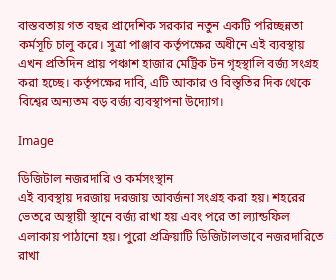বাস্তবতায় গত বছর প্রাদেশিক সরকার নতুন একটি পরিচ্ছন্নতা কর্মসূচি চালু করে। সুত্রা পাঞ্জাব কর্তৃপক্ষের অধীনে এই ব্যবস্থায় এখন প্রতিদিন প্রায় পঞ্চাশ হাজার মেট্রিক টন গৃহস্থালি বর্জ্য সংগ্রহ করা হচ্ছে। কর্তৃপক্ষের দাবি, এটি আকার ও বিস্তৃতির দিক থেকে বিশ্বের অন্যতম বড় বর্জ্য ব্যবস্থাপনা উদ্যোগ।

Image

ডিজিটাল নজরদারি ও কর্মসংস্থান
এই ব্যবস্থায় দরজায় দরজায় আবর্জনা সংগ্রহ করা হয়। শহরের ভেতরে অস্থায়ী স্থানে বর্জ্য রাখা হয় এবং পরে তা ল্যান্ডফিল এলাকায় পাঠানো হয়। পুরো প্রক্রিয়াটি ডিজিটালভাবে নজরদারিতে রাখা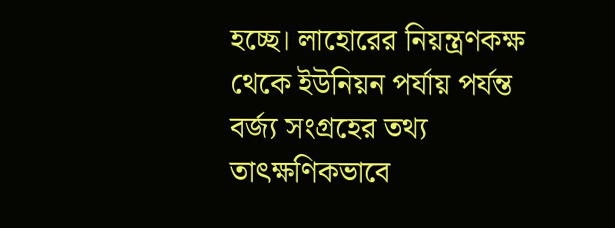হচ্ছে। লাহোরের নিয়ন্ত্রণকক্ষ থেকে ইউনিয়ন পর্যায় পর্যন্ত বর্জ্য সংগ্রহের তথ্য তাৎক্ষণিকভাবে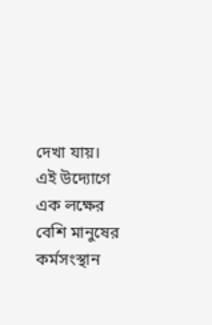দেখা যায়। এই উদ্যোগে এক লক্ষের বেশি মানুষের কর্মসংস্থান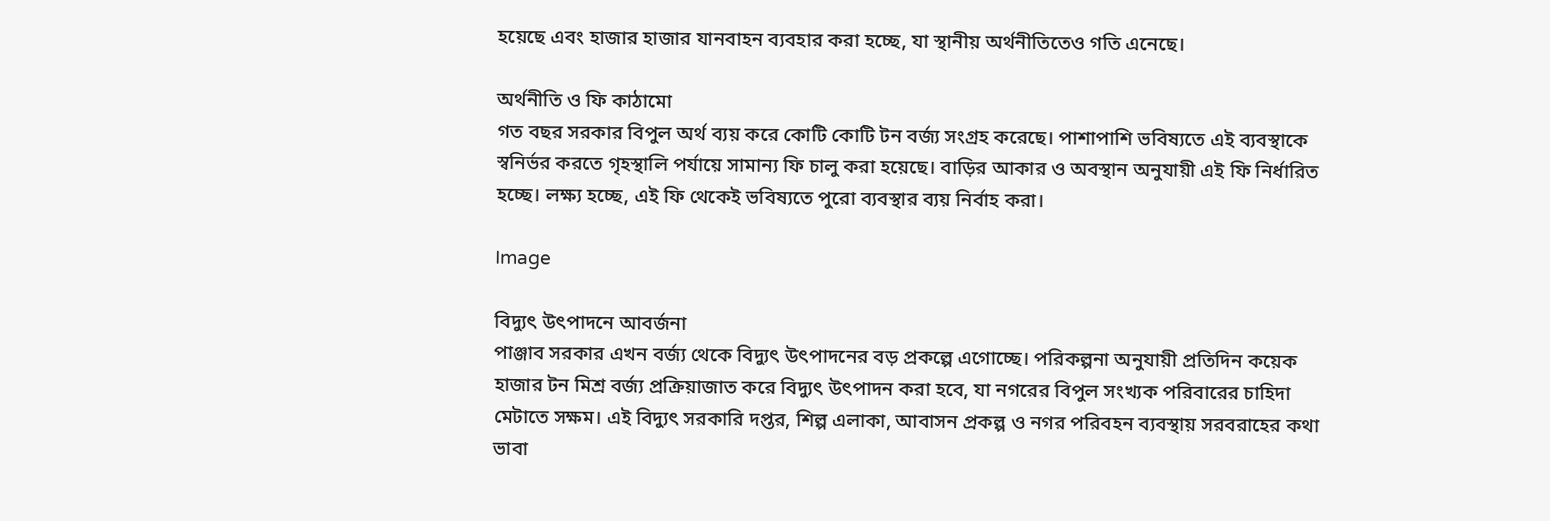হয়েছে এবং হাজার হাজার যানবাহন ব্যবহার করা হচ্ছে, যা স্থানীয় অর্থনীতিতেও গতি এনেছে।

অর্থনীতি ও ফি কাঠামো
গত বছর সরকার বিপুল অর্থ ব্যয় করে কোটি কোটি টন বর্জ্য সংগ্রহ করেছে। পাশাপাশি ভবিষ্যতে এই ব্যবস্থাকে স্বনির্ভর করতে গৃহস্থালি পর্যায়ে সামান্য ফি চালু করা হয়েছে। বাড়ির আকার ও অবস্থান অনুযায়ী এই ফি নির্ধারিত হচ্ছে। লক্ষ্য হচ্ছে, এই ফি থেকেই ভবিষ্যতে পুরো ব্যবস্থার ব্যয় নির্বাহ করা।

Image

বিদ্যুৎ উৎপাদনে আবর্জনা
পাঞ্জাব সরকার এখন বর্জ্য থেকে বিদ্যুৎ উৎপাদনের বড় প্রকল্পে এগোচ্ছে। পরিকল্পনা অনুযায়ী প্রতিদিন কয়েক হাজার টন মিশ্র বর্জ্য প্রক্রিয়াজাত করে বিদ্যুৎ উৎপাদন করা হবে, যা নগরের বিপুল সংখ্যক পরিবারের চাহিদা মেটাতে সক্ষম। এই বিদ্যুৎ সরকারি দপ্তর, শিল্প এলাকা, আবাসন প্রকল্প ও নগর পরিবহন ব্যবস্থায় সরবরাহের কথা ভাবা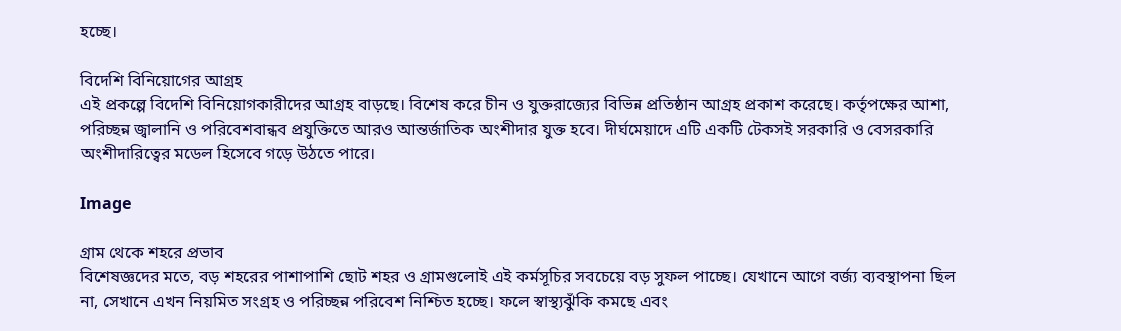হচ্ছে।

বিদেশি বিনিয়োগের আগ্রহ
এই প্রকল্পে বিদেশি বিনিয়োগকারীদের আগ্রহ বাড়ছে। বিশেষ করে চীন ও যুক্তরাজ্যের বিভিন্ন প্রতিষ্ঠান আগ্রহ প্রকাশ করেছে। কর্তৃপক্ষের আশা, পরিচ্ছন্ন জ্বালানি ও পরিবেশবান্ধব প্রযুক্তিতে আরও আন্তর্জাতিক অংশীদার যুক্ত হবে। দীর্ঘমেয়াদে এটি একটি টেকসই সরকারি ও বেসরকারি অংশীদারিত্বের মডেল হিসেবে গড়ে উঠতে পারে।

Image

গ্রাম থেকে শহরে প্রভাব
বিশেষজ্ঞদের মতে, বড় শহরের পাশাপাশি ছোট শহর ও গ্রামগুলোই এই কর্মসূচির সবচেয়ে বড় সুফল পাচ্ছে। যেখানে আগে বর্জ্য ব্যবস্থাপনা ছিল না, সেখানে এখন নিয়মিত সংগ্রহ ও পরিচ্ছন্ন পরিবেশ নিশ্চিত হচ্ছে। ফলে স্বাস্থ্যঝুঁকি কমছে এবং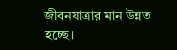জীবনযাত্রার মান উন্নত হচ্ছে।